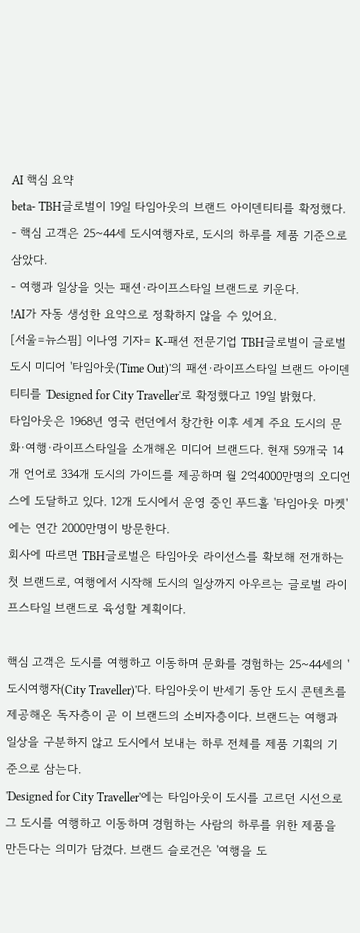AI 핵심 요약
beta- TBH글로벌이 19일 타임아웃의 브랜드 아이덴티티를 확정했다.
- 핵심 고객은 25~44세 도시여행자로, 도시의 하루를 제품 기준으로 삼았다.
- 여행과 일상을 잇는 패션·라이프스타일 브랜드로 키운다.
!AI가 자동 생성한 요약으로 정확하지 않을 수 있어요.
[서울=뉴스핌] 이나영 기자= K-패션 전문기업 TBH글로벌이 글로벌 도시 미디어 '타임아웃(Time Out)'의 패션·라이프스타일 브랜드 아이덴티티를 'Designed for City Traveller'로 확정했다고 19일 밝혔다.
타임아웃은 1968년 영국 런던에서 창간한 이후 세계 주요 도시의 문화·여행·라이프스타일을 소개해온 미디어 브랜드다. 현재 59개국 14개 언어로 334개 도시의 가이드를 제공하며 월 2억4000만명의 오디언스에 도달하고 있다. 12개 도시에서 운영 중인 푸드홀 '타임아웃 마켓'에는 연간 2000만명이 방문한다.
회사에 따르면 TBH글로벌은 타임아웃 라이선스를 확보해 전개하는 첫 브랜드로, 여행에서 시작해 도시의 일상까지 아우르는 글로벌 라이프스타일 브랜드로 육성할 계획이다.

핵심 고객은 도시를 여행하고 이동하며 문화를 경험하는 25~44세의 '도시여행자(City Traveller)'다. 타임아웃이 반세기 동안 도시 콘텐츠를 제공해온 독자층이 곧 이 브랜드의 소비자층이다. 브랜드는 여행과 일상을 구분하지 않고 도시에서 보내는 하루 전체를 제품 기획의 기준으로 삼는다.
'Designed for City Traveller'에는 타임아웃이 도시를 고르던 시선으로 그 도시를 여행하고 이동하며 경험하는 사람의 하루를 위한 제품을 만든다는 의미가 담겼다. 브랜드 슬로건은 '여행을 도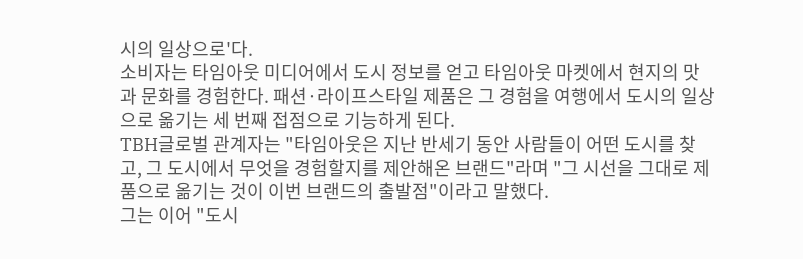시의 일상으로'다.
소비자는 타임아웃 미디어에서 도시 정보를 얻고 타임아웃 마켓에서 현지의 맛과 문화를 경험한다. 패션·라이프스타일 제품은 그 경험을 여행에서 도시의 일상으로 옮기는 세 번째 접점으로 기능하게 된다.
TBH글로벌 관계자는 "타임아웃은 지난 반세기 동안 사람들이 어떤 도시를 찾고, 그 도시에서 무엇을 경험할지를 제안해온 브랜드"라며 "그 시선을 그대로 제품으로 옮기는 것이 이번 브랜드의 출발점"이라고 말했다.
그는 이어 "도시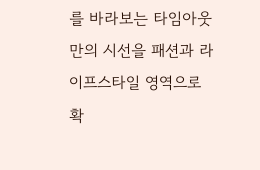를 바라보는 타임아웃만의 시선을 패션과 라이프스타일 영역으로 확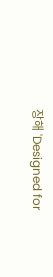장해 'Designed for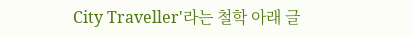City Traveller'라는 철학 아래 글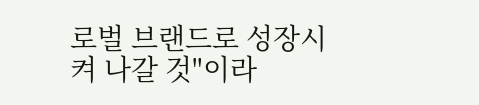로벌 브랜드로 성장시켜 나갈 것"이라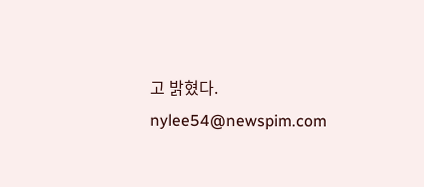고 밝혔다.
nylee54@newspim.com